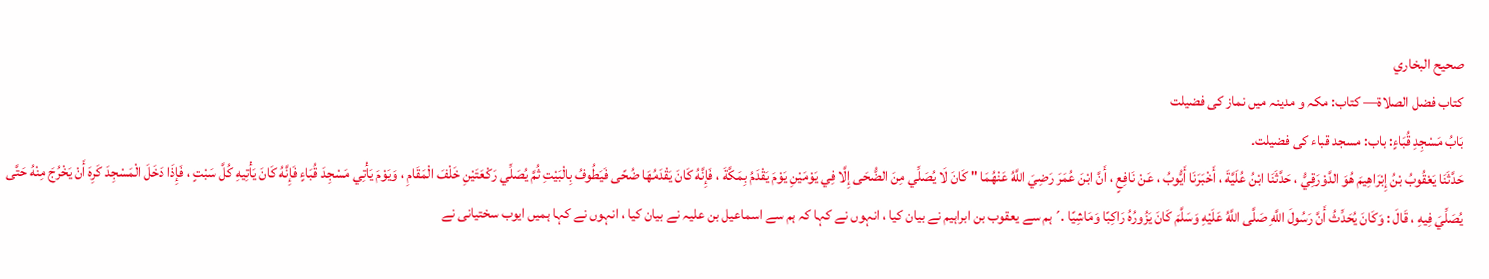صحيح البخاري
كتاب فضل الصلاة— کتاب: مکہ و مدینہ میں نماز کی فضیلت
بَابُ مَسْجِدِ قُبَاءٍ: باب: مسجد قباء کی فضیلت۔
حَدَّثَنَا يَعْقُوبُ بْنُ إِبْرَاهِيمَ هُوَ الدَّوْرَقِيُّ ، حَدَّثَنَا ابْنُ عُلَيَّةَ ، أَخْبَرَنَا أَيُّوبُ ، عَنْ نَافِعٍ ، أَنَّ ابْنَ عُمَرَ رَضِيَ اللَّهُ عَنْهُمَا " كَانَ لَا يُصَلِّي مِنَ الضُّحَى إِلَّا فِي يَوْمَيْنِ يَوْمَ يَقْدَمُ بِمَكَّةَ ، فَإِنَّهُ كَانَ يَقْدَمُهَا ضُحًى فَيَطُوفُ بِالْبَيْتِ ثُمَّ يُصَلِّي رَكْعَتَيْنِ خَلْفَ الْمَقَامِ ، وَيَوْمَ يَأْتِي مَسْجِدَ قُبَاءٍ فَإِنَّهُ كَانَ يَأْتِيهِ كُلَّ سَبْتٍ ، فَإِذَا دَخَلَ الْمَسْجِدَ كَرِهَ أَنْ يَخْرُجَ مِنْهُ حَتَّى يُصَلِّيَ فِيهِ ، قَالَ : وَكَانَ يُحَدِّثُ أَنَّ رَسُولَ اللَّهِ صَلَّى اللَّهُ عَلَيْهِ وَسَلَّمَ كَانَ يَزُورُهُ رَاكِبًا وَمَاشِيًا .´ہم سے یعقوب بن ابراہیم نے بیان کیا ، انہوں نے کہا کہ ہم سے اسماعیل بن علیہ نے بیان کیا ، انہوں نے کہا ہمیں ایوب سختیانی نے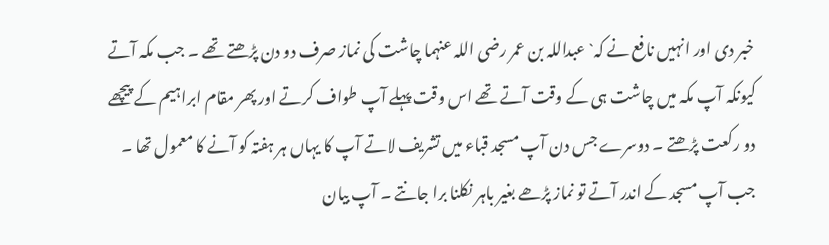خبر دی اور انہیں نافع نے کہ` عبداللہ بن عمر رضی اللہ عنہما چاشت کی نماز صرف دو دن پڑھتے تھے ۔ جب مکہ آتے کیونکہ آپ مکہ میں چاشت ہی کے وقت آتے تھے اس وقت پہلے آپ طواف کرتے اور پھر مقام ابراہیم کے پیچھے دو رکعت پڑھتے ۔ دوسرے جس دن آپ مسجد قباء میں تشریف لاتے آپ کا یہاں ہر ہفتہ کو آنے کا معمول تھا ۔ جب آپ مسجد کے اندر آتے تو نماز پڑھے بغیر باہر نکلنا برا جانتے ۔ آپ بیان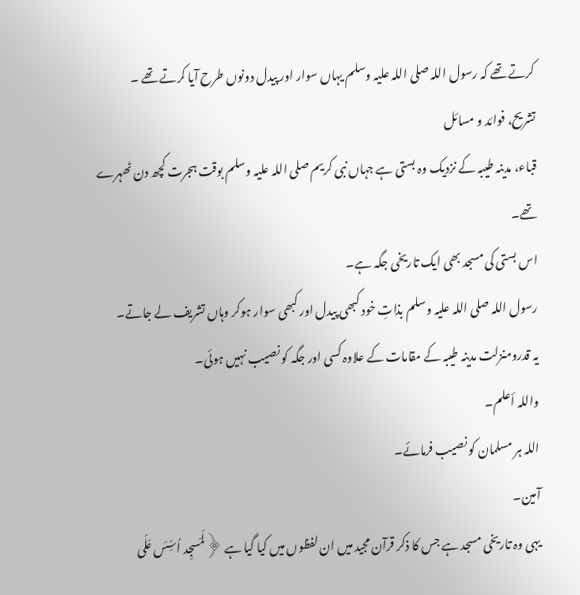کرتے تھے کہ رسول اللہ صلی اللہ علیہ وسلم یہاں سوار اور پیدل دونوں طرح آیا کرتے تھے ۔
تشریح، فوائد و مسائل
قباء، مدینہ طیبہ کے نزدیک وہ بستی ہے جہاں نبی کریم صلی اللہ علیہ وسلم بوقت ہجرت کچھ دن ٹھہرے تھے۔
اس بستی کی مسجد بھی ایک تاریخی جگہ ہے۔
رسول اللہ صلی اللہ علیہ وسلم بذاتِ خود کبھی پیدل اور کبھی سوار ہوکر وہاں تشریف لے جاتے۔
یہ قدرومنزلت مدینہ طیبہ کے مقامات کے علاوہ کسی اور جگہ کو نصیب نہیں ہوئی۔
واللہ أعلم۔
اللہ ہر مسلمان کو نصیب فرمائے۔
آمین۔
یہی وہ تاریخی مسجد ہے جس کا ذکر قرآن مجید میں ان لفظوں میں کیا گیا ہے ﴿لَمَسجِد اُسِّسَ عَلَی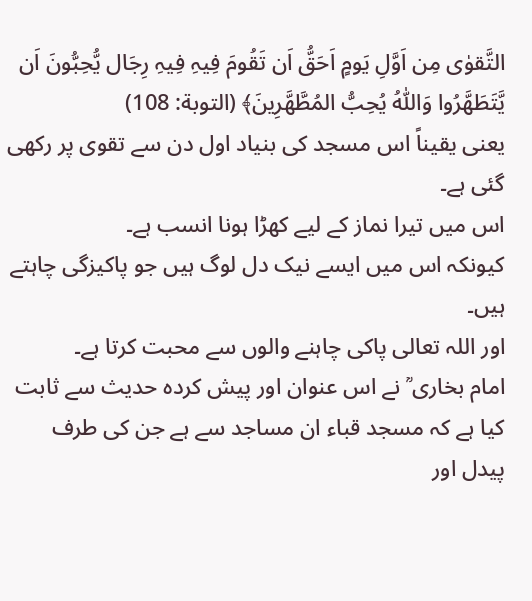التَّقوٰی مِن اَوَّلِ یَومٍ اَحَقُّ اَن تَقُومَ فِیہِ فِیہِ رِجَال یُّحِبُّونَ اَن یَّتَطَھَّرُوا وَاللّٰہُ یُحِبُّ المُطَّھَّرِینَ﴾ (التوبة: 108)
یعنی یقیناً اس مسجد کی بنیاد اول دن سے تقوی پر رکھی گئی ہے۔
اس میں تیرا نماز کے لیے کھڑا ہونا انسب ہے۔
کیونکہ اس میں ایسے نیک دل لوگ ہیں جو پاکیزگی چاہتے ہیں۔
اور اللہ تعالی پاکی چاہنے والوں سے محبت کرتا ہے۔
امام بخاری ؒ نے اس عنوان اور پیش کردہ حدیث سے ثابت کیا ہے کہ مسجد قباء ان مساجد سے ہے جن کی طرف پیدل اور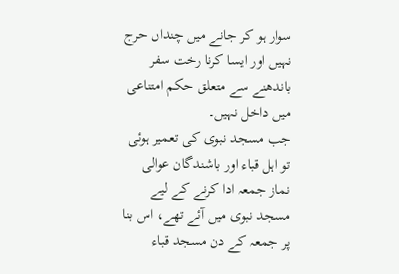سوار ہو کر جانے میں چنداں حرج نہیں اور ایسا کرنا رخت سفر باندھنے سے متعلق حکم امتناعی میں داخل نہیں۔
جب مسجد نبوی کی تعمیر ہوئی تو اہل قباء اور باشندگان عوالی نماز جمعہ ادا کرنے کے لیے مسجد نبوی میں آئے تھے، اس بنا پر جمعہ کے دن مسجد قباء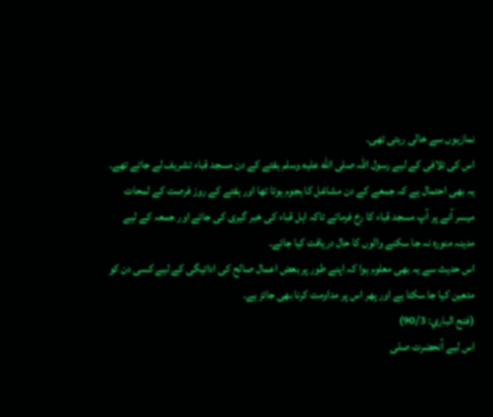نمازیوں سے خالی رہتی تھی۔
اس کی تلافی کے لیے رسول اللہ صلى الله عليه وسلم ہفتے کے دن مسجد قباء تشریف لے جاتے تھے۔
یہ بھی احتمال ہے کہ جمعے کے دن مشاغل کا ہجوم ہوتا تھا اور ہفتے کے روز فرصت کے لمحات میسر آنے پر آپ مسجد قباء کا رخ فرماتے تاکہ اہل قباء کی خبر گیری کی جائے اور جمعہ کے لیے مدینہ منورہ نہ جا سکنے والوں کا حال دریافت کیا جائے۔
اس حدیث سے یہ بھی معلوم ہوا کہ اپنے طور پر بعض اعمال صالح کی ادائیگی کے لیے کسی دن کو متعین کیا جا سکتا ہے اور پھر اس پر مداومت کرنا بھی جائز ہے۔
(فتح الباري: 90/3)
اس لیے آنحضرت صلى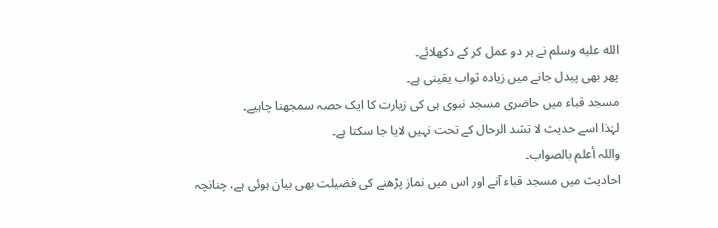الله عليه وسلم نے ہر دو عمل کر کے دکھلائے۔
پھر بھی پیدل جانے میں زیادہ ثواب یقینی ہے۔
مسجد قباء میں حاضری مسجد نبوی ہی کی زیارت کا ایک حصہ سمجھنا چاہیے۔
لہٰذا اسے حدیث لا تشد الرحال کے تحت نہیں لایا جا سکتا ہے۔
واللہ أعلم بالصواب۔
احادیث میں مسجد قباء آنے اور اس میں نماز پڑھنے کی فضیلت بھی بیان ہوئی ہے، چنانچہ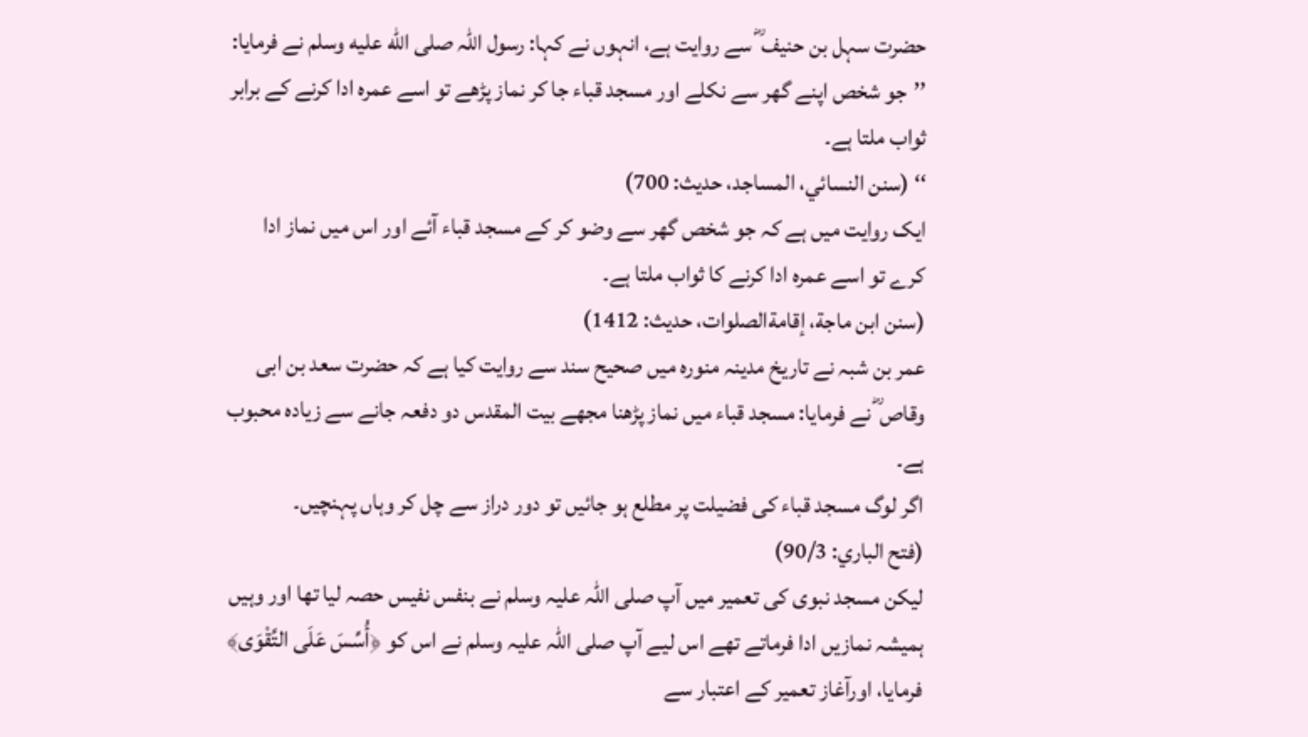حضرت سہل بن حنیف ؓ سے روایت ہے، انہوں نے کہا: رسول اللہ صلى الله عليه وسلم نے فرمایا: ’’جو شخص اپنے گھر سے نکلے اور مسجد قباء جا کر نماز پڑھے تو اسے عمرہ ادا کرنے کے برابر ثواب ملتا ہے۔
‘‘ (سنن النسائي، المساجد، حدیث: 700)
ایک روایت میں ہے کہ جو شخص گھر سے وضو کر کے مسجد قباء آئے اور اس میں نماز ادا کرے تو اسے عمرہ ادا کرنے کا ثواب ملتا ہے۔
(سنن ابن ماجة، إقامةالصلوات، حدیث: 1412)
عمر بن شبہ نے تاریخ مدینہ منورہ میں صحیح سند سے روایت کیا ہے کہ حضرت سعد بن ابی وقاص ؓ نے فرمایا: مسجد قباء میں نماز پڑھنا مجھے بیت المقدس دو دفعہ جانے سے زیادہ محبوب ہے۔
اگر لوگ مسجد قباء کی فضیلت پر مطلع ہو جائیں تو دور دراز سے چل کر وہاں پہنچیں۔
(فتح الباري: 90/3)
لیکن مسجد نبوی کی تعمیر میں آپ صلی اللہ علیہ وسلم نے بنفس نفیس حصہ لیا تھا اور وہیں ہمیشہ نمازیں ادا فرماتے تھے اس لیے آپ صلی اللہ علیہ وسلم نے اس کو ﴿أُسِّسَ عَلَى التَّقْوَى﴾ فرمایا، اورآغاز تعمیر کے اعتبار سے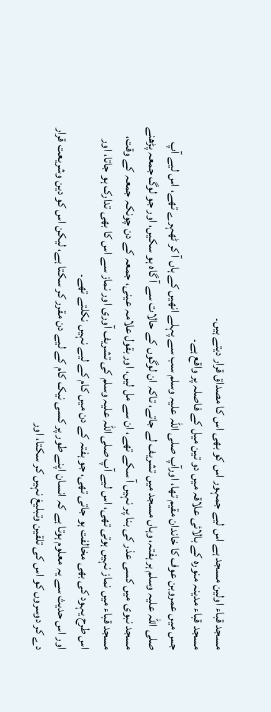مسجد قباء اولین مسجد ہے اس لیے جمہور اس کو بھی اس کا مصداق قرار دیتے ہیں۔
مسجد قباء مدینہ منورہ کے بالائی علاقہ میں دو تین میل کے فاصلہ پر واقع ہے۔
جس میں عمروبن عوف کا خاندان مقیم تھا، اورآپ صلی اللہ علیہ وسلم سب سے پہلے انھیں کے ہاں آ کر ٹھہرے تھے، اس لیے آپ صلی اللہ علیہ وسلم ہر ہفتہ، وہاں مسجد میں تشریف لے جاتے، تاکہ ان لوگوں کے حالات سے آ گاہ ہو سکیں، اور جو لوگ جمعہ پڑھنے مسجد نبوی میں کسی عذر کی بنا پر نہیں آ سکے تھے، ان سے مل لیں، اور بقول علامہ عینی، جمعہ کے دن چونکہ جمعہ کے وقت، مسجد قباء میں نماز نہیں ہوتی تھی، اس لیے آپ صلی اللہ علیہ وسلم کی تشریف آوری اور نماز سے اس کا بھی تدارک ہو جاتا، اور اس طرح یہود کی بھی مخالفت ہو جاتی تھی، جو ہفتہ کے دن میں کام کے لیے نہیں نکلتے تھے۔
اور اس حدیث سے یہ معلوم ہوتا ہے کہ انسان اپنے طور پر کسی نیک کام کے لیے دن مقرر کر سکتا ہے، لیکن اس کو دین وشریعت قرار دے کر دوسروں کو اس کی تلقین وتبلیغ نہیں کر سکتا، اور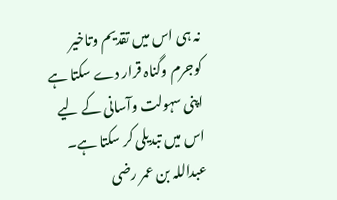نہ ہی اس میں تقدیم وتاخیر کوجرم وگناہ قرار دے سکتا ہے اپنی سہولت وآسانی کے لیے اس میں تبدیلی کر سکتا ہے۔
عبداللہ بن عمر رضی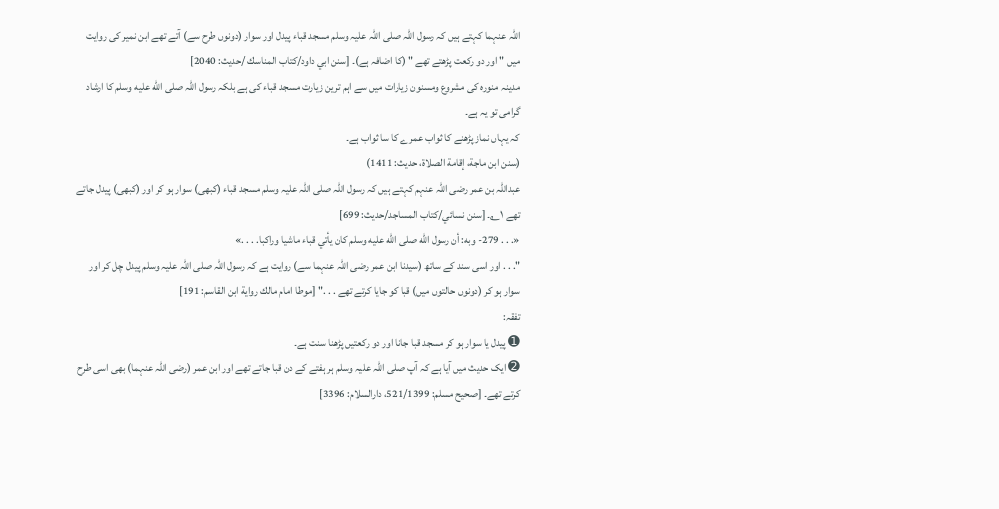اللہ عنہما کہتے ہیں کہ رسول اللہ صلی اللہ علیہ وسلم مسجد قباء پیدل اور سوار (دونوں طرح سے) آتے تھے ابن نمیر کی روایت میں " اور دو رکعت پڑھتے تھے " (کا اضافہ ہے)۔ [سنن ابي داود/كتاب المناسك /حدیث: 2040]
مدینہ منورہ کی مشروع ومسنون زیارات میں سے اہم ترین زیارت مسجد قباء کی ہے بلکہ رسول اللہ صلى الله عليه وسلم کا ارشاد گرامی تو یہ ہے۔
کہ یہاں نماز پڑھنے کا ثواب عمرے کا سا ثواب ہے۔
(سنن ابن ماجة، إقامة الصلاة، حدیث: 1411)
عبداللہ بن عمر رضی اللہ عنہم کہتے ہیں کہ رسول اللہ صلی اللہ علیہ وسلم مسجد قباء (کبھی) سوار ہو کر اور (کبھی) پیدل جاتے تھے ۱؎۔ [سنن نسائي/كتاب المساجد/حدیث: 699]
«. . . 279- وبه: أن رسول الله صلى الله عليه وسلم كان يأتي قباء ماشيا وراكبا. . . .»
". . . اور اسی سند کے ساتھ (سیدنا ابن عمر رضی اللہ عنہما سے) روایت ہے کہ رسول اللہ صلی اللہ علیہ وسلم پیدل چل کر اور سوار ہو کر (دونوں حالتوں میں) قبا کو جایا کرتے تھے . . ." [موطا امام مالك رواية ابن القاسم: 191]
تفقہ:
➊ پیدل یا سوار ہو کر مسجد قبا جانا اور دو رکعتیں پڑھنا سنت ہے۔
➋ ایک حدیث میں آیا ہے کہ آپ صلی اللہ علیہ وسلم ہر ہفتے کے دن قبا جاتے تھے اور ابن عمر (رضی اللہ عنہما) بھی اسی طرح کرتے تھے۔ [صحيح مسلم: 521/1399، دارالسلام: 3396]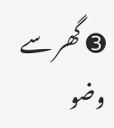➌ گھر سے وضو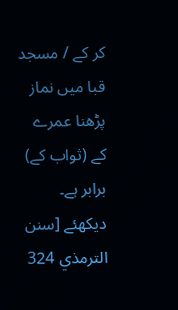کر کے / مسجد قبا میں نماز پڑھنا عمرے کے (ثواب کے) برابر ہے۔ دیکھئے [سنن الترمذي 324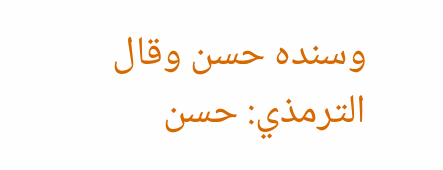وسنده حسن وقال الترمذي: حسن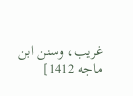غريب، وسنن ابن ماجه 1412]